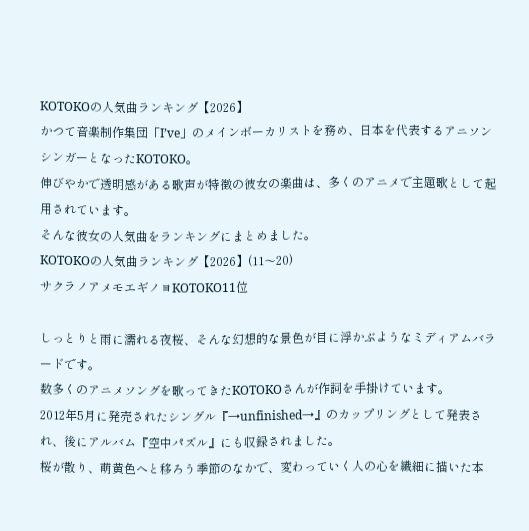KOTOKOの人気曲ランキング【2026】
かつて音楽制作集団「I’ve」のメインボーカリストを務め、日本を代表するアニソンシンガーとなったKOTOKO。
伸びやかで透明感がある歌声が特徴の彼女の楽曲は、多くのアニメで主題歌として起用されています。
そんな彼女の人気曲をランキングにまとめました。
KOTOKOの人気曲ランキング【2026】(11〜20)
サクラノアメモエギノヨKOTOKO11位

しっとりと雨に濡れる夜桜、そんな幻想的な景色が目に浮かぶようなミディアムバラードです。
数多くのアニメソングを歌ってきたKOTOKOさんが作詞を手掛けています。
2012年5月に発売されたシングル『→unfinished→』のカップリングとして発表され、後にアルバム『空中パズル』にも収録されました。
桜が散り、萌黄色へと移ろう季節のなかで、変わっていく人の心を繊細に描いた本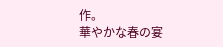作。
華やかな春の宴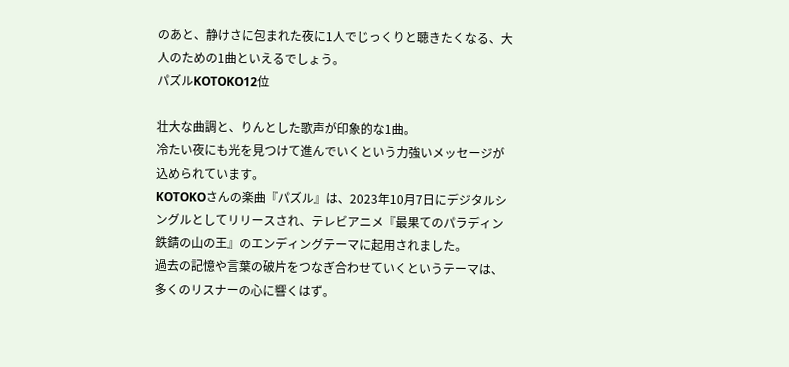のあと、静けさに包まれた夜に1人でじっくりと聴きたくなる、大人のための1曲といえるでしょう。
パズルKOTOKO12位

壮大な曲調と、りんとした歌声が印象的な1曲。
冷たい夜にも光を見つけて進んでいくという力強いメッセージが込められています。
KOTOKOさんの楽曲『パズル』は、2023年10月7日にデジタルシングルとしてリリースされ、テレビアニメ『最果てのパラディン 鉄錆の山の王』のエンディングテーマに起用されました。
過去の記憶や言葉の破片をつなぎ合わせていくというテーマは、多くのリスナーの心に響くはず。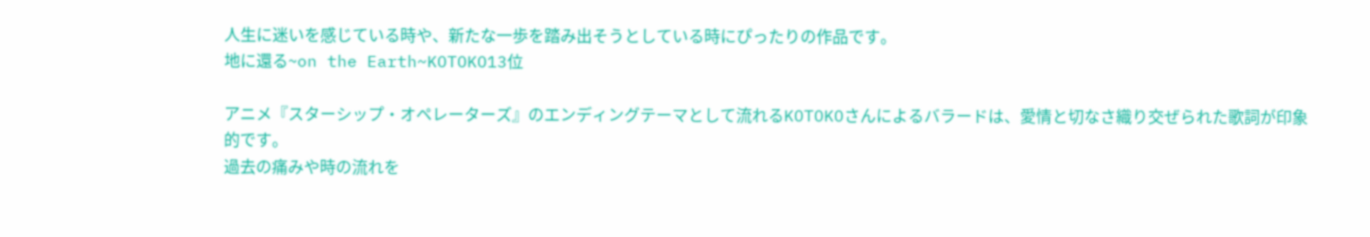人生に迷いを感じている時や、新たな一歩を踏み出そうとしている時にぴったりの作品です。
地に還る~on the Earth~KOTOKO13位

アニメ『スターシップ・オペレーターズ』のエンディングテーマとして流れるKOTOKOさんによるバラードは、愛情と切なさ織り交ぜられた歌詞が印象的です。
過去の痛みや時の流れを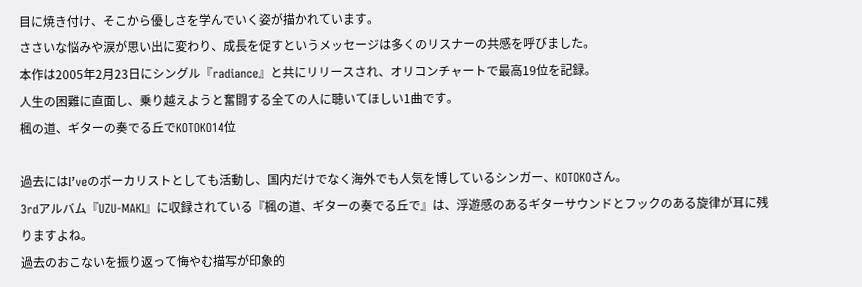目に焼き付け、そこから優しさを学んでいく姿が描かれています。
ささいな悩みや涙が思い出に変わり、成長を促すというメッセージは多くのリスナーの共感を呼びました。
本作は2005年2月23日にシングル『radiance』と共にリリースされ、オリコンチャートで最高19位を記録。
人生の困難に直面し、乗り越えようと奮闘する全ての人に聴いてほしい1曲です。
楓の道、ギターの奏でる丘でKOTOKO14位

過去にはI’veのボーカリストとしても活動し、国内だけでなく海外でも人気を博しているシンガー、KOTOKOさん。
3rdアルバム『UZU-MAKI』に収録されている『楓の道、ギターの奏でる丘で』は、浮遊感のあるギターサウンドとフックのある旋律が耳に残りますよね。
過去のおこないを振り返って悔やむ描写が印象的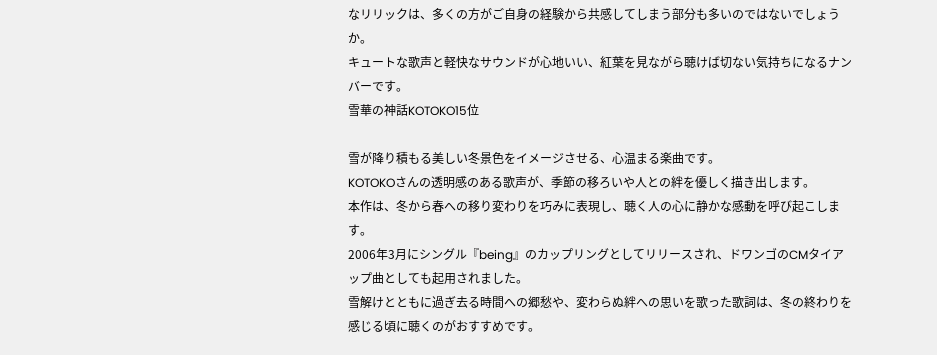なリリックは、多くの方がご自身の経験から共感してしまう部分も多いのではないでしょうか。
キュートな歌声と軽快なサウンドが心地いい、紅葉を見ながら聴けば切ない気持ちになるナンバーです。
雪華の神話KOTOKO15位

雪が降り積もる美しい冬景色をイメージさせる、心温まる楽曲です。
KOTOKOさんの透明感のある歌声が、季節の移ろいや人との絆を優しく描き出します。
本作は、冬から春への移り変わりを巧みに表現し、聴く人の心に静かな感動を呼び起こします。
2006年3月にシングル『being』のカップリングとしてリリースされ、ドワンゴのCMタイアップ曲としても起用されました。
雪解けとともに過ぎ去る時間への郷愁や、変わらぬ絆への思いを歌った歌詞は、冬の終わりを感じる頃に聴くのがおすすめです。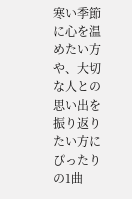寒い季節に心を温めたい方や、大切な人との思い出を振り返りたい方にぴったりの1曲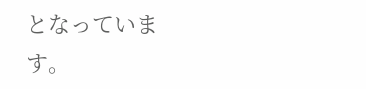となっています。